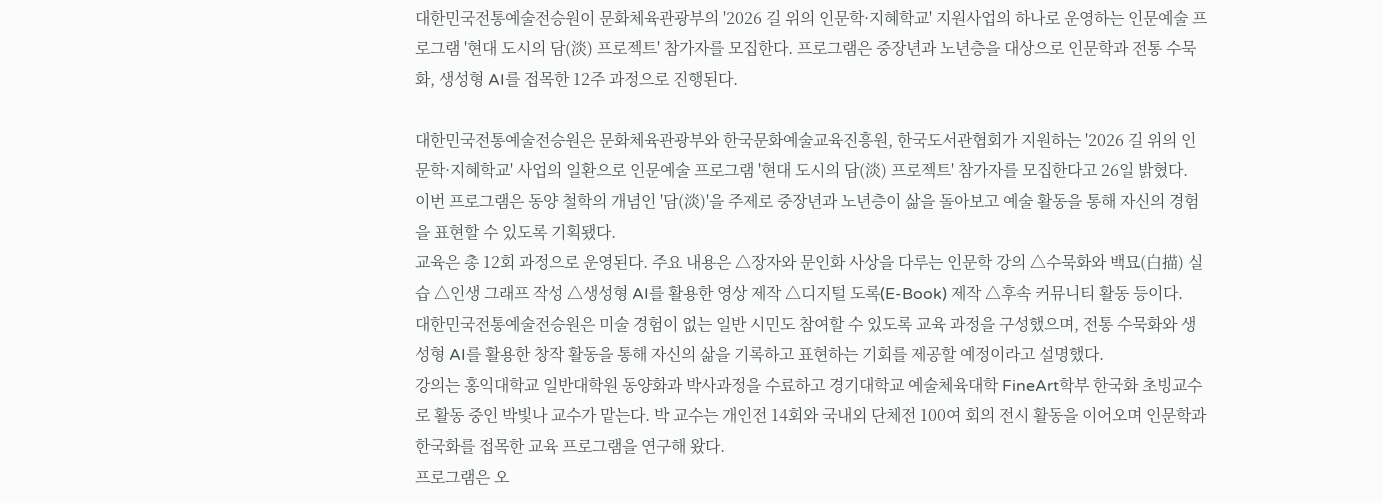대한민국전통예술전승원이 문화체육관광부의 '2026 길 위의 인문학·지혜학교' 지원사업의 하나로 운영하는 인문예술 프로그램 '현대 도시의 담(淡) 프로젝트' 참가자를 모집한다. 프로그램은 중장년과 노년층을 대상으로 인문학과 전통 수묵화, 생성형 AI를 접목한 12주 과정으로 진행된다.

대한민국전통예술전승원은 문화체육관광부와 한국문화예술교육진흥원, 한국도서관협회가 지원하는 '2026 길 위의 인문학·지혜학교' 사업의 일환으로 인문예술 프로그램 '현대 도시의 담(淡) 프로젝트' 참가자를 모집한다고 26일 밝혔다.
이번 프로그램은 동양 철학의 개념인 '담(淡)'을 주제로 중장년과 노년층이 삶을 돌아보고 예술 활동을 통해 자신의 경험을 표현할 수 있도록 기획됐다.
교육은 총 12회 과정으로 운영된다. 주요 내용은 △장자와 문인화 사상을 다루는 인문학 강의 △수묵화와 백묘(白描) 실습 △인생 그래프 작성 △생성형 AI를 활용한 영상 제작 △디지털 도록(E-Book) 제작 △후속 커뮤니티 활동 등이다.
대한민국전통예술전승원은 미술 경험이 없는 일반 시민도 참여할 수 있도록 교육 과정을 구성했으며, 전통 수묵화와 생성형 AI를 활용한 창작 활동을 통해 자신의 삶을 기록하고 표현하는 기회를 제공할 예정이라고 설명했다.
강의는 홍익대학교 일반대학원 동양화과 박사과정을 수료하고 경기대학교 예술체육대학 FineArt학부 한국화 초빙교수로 활동 중인 박빛나 교수가 맡는다. 박 교수는 개인전 14회와 국내외 단체전 100여 회의 전시 활동을 이어오며 인문학과 한국화를 접목한 교육 프로그램을 연구해 왔다.
프로그램은 오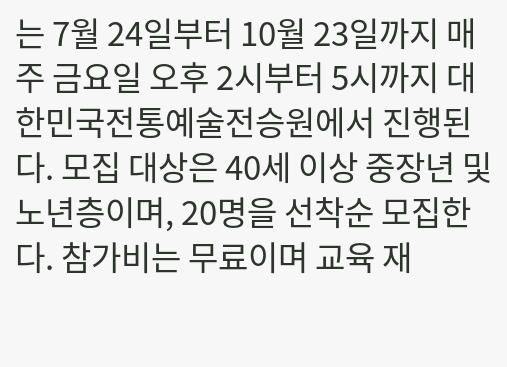는 7월 24일부터 10월 23일까지 매주 금요일 오후 2시부터 5시까지 대한민국전통예술전승원에서 진행된다. 모집 대상은 40세 이상 중장년 및 노년층이며, 20명을 선착순 모집한다. 참가비는 무료이며 교육 재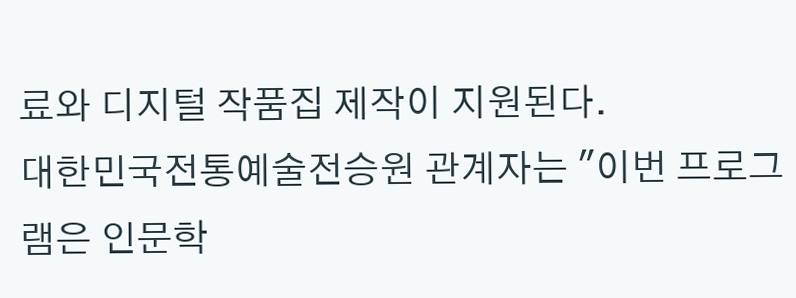료와 디지털 작품집 제작이 지원된다.
대한민국전통예술전승원 관계자는 "이번 프로그램은 인문학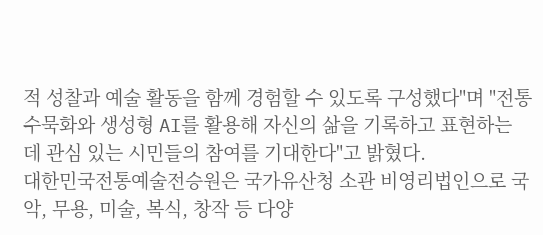적 성찰과 예술 활동을 함께 경험할 수 있도록 구성했다"며 "전통 수묵화와 생성형 AI를 활용해 자신의 삶을 기록하고 표현하는 데 관심 있는 시민들의 참여를 기대한다"고 밝혔다.
대한민국전통예술전승원은 국가유산청 소관 비영리법인으로 국악, 무용, 미술, 복식, 창작 등 다양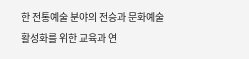한 전통예술 분야의 전승과 문화예술 활성화를 위한 교육과 연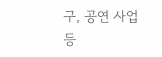구, 공연 사업 등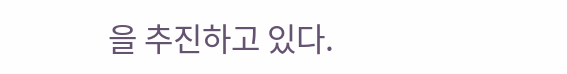을 추진하고 있다.